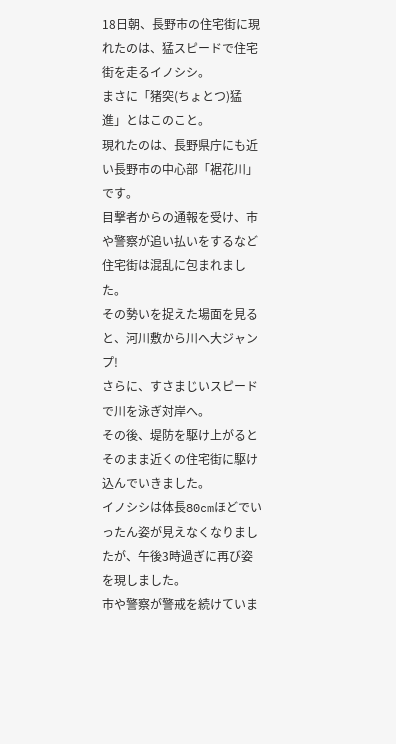18日朝、長野市の住宅街に現れたのは、猛スピードで住宅街を走るイノシシ。
まさに「猪突(ちょとつ)猛進」とはこのこと。
現れたのは、長野県庁にも近い長野市の中心部「裾花川」です。
目撃者からの通報を受け、市や警察が追い払いをするなど住宅街は混乱に包まれました。
その勢いを捉えた場面を見ると、河川敷から川へ大ジャンプ!
さらに、すさまじいスピードで川を泳ぎ対岸へ。
その後、堤防を駆け上がるとそのまま近くの住宅街に駆け込んでいきました。
イノシシは体長80cmほどでいったん姿が見えなくなりましたが、午後3時過ぎに再び姿を現しました。
市や警察が警戒を続けていま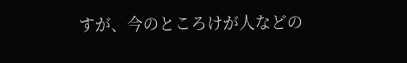すが、今のところけが人などの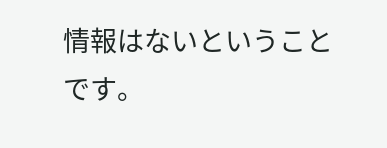情報はないということです。